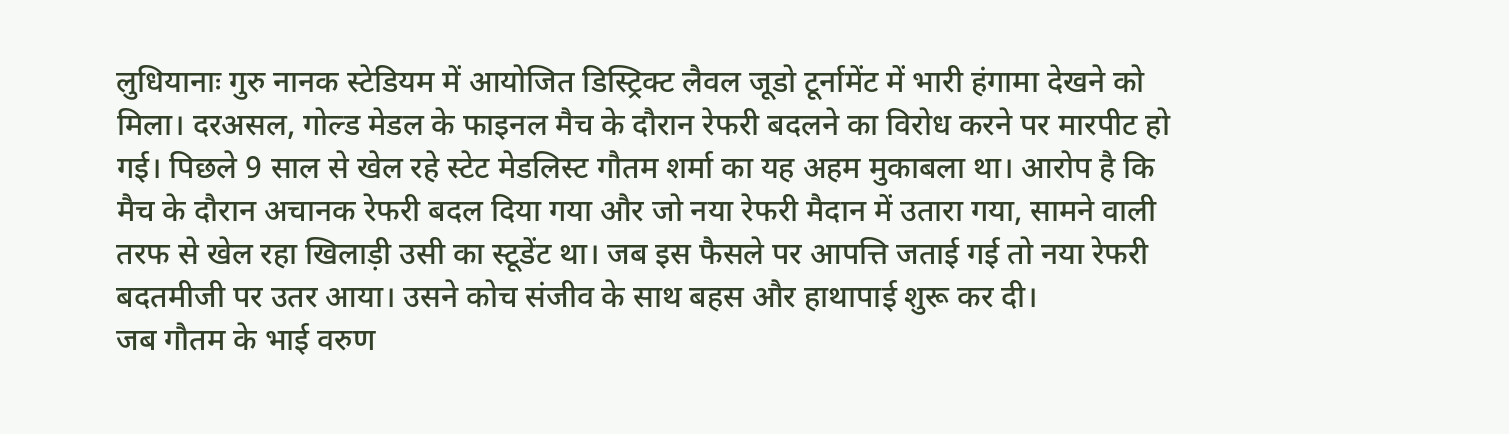लुधियानाः गुरु नानक स्टेडियम में आयोजित डिस्ट्रिक्ट लैवल जूडो टूर्नामेंट में भारी हंगामा देखने को मिला। दरअसल, गोल्ड मेडल के फाइनल मैच के दौरान रेफरी बदलने का विरोध करने पर मारपीट हो गई। पिछले 9 साल से खेल रहे स्टेट मेडलिस्ट गौतम शर्मा का यह अहम मुकाबला था। आरोप है कि मैच के दौरान अचानक रेफरी बदल दिया गया और जो नया रेफरी मैदान में उतारा गया, सामने वाली तरफ से खेल रहा खिलाड़ी उसी का स्टूडेंट था। जब इस फैसले पर आपत्ति जताई गई तो नया रेफरी बदतमीजी पर उतर आया। उसने कोच संजीव के साथ बहस और हाथापाई शुरू कर दी।
जब गौतम के भाई वरुण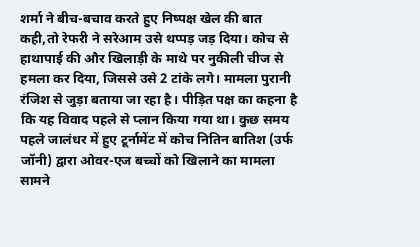शर्मा ने बीच-बचाव करते हुए निष्पक्ष खेल की बात कही,तो रेफरी ने सरेआम उसे थप्पड़ जड़ दिया। कोच से हाथापाई की और खिलाड़ी के माथे पर नुकीली चीज से हमला कर दिया, जिससे उसे 2 टांके लगे। मामला पुरानी रंजिश से जुड़ा बताया जा रहा है। पीड़ित पक्ष का कहना है कि यह विवाद पहले से प्लान किया गया था। कुछ समय पहले जालंधर में हुए टूर्नामेंट में कोच नितिन बातिश (उर्फ जॉनी) द्वारा ओवर-एज बच्चों को खिलाने का मामला सामने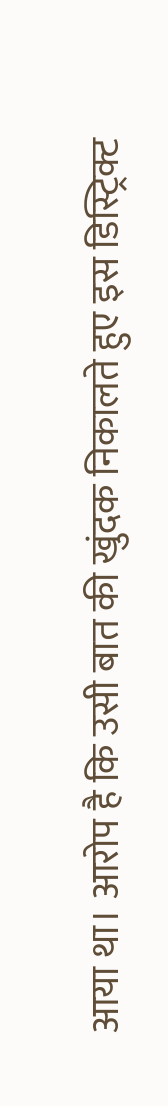आया था। आरोप है कि उसी बात की खुंदक निकालते हुए इस डिस्ट्रिक्ट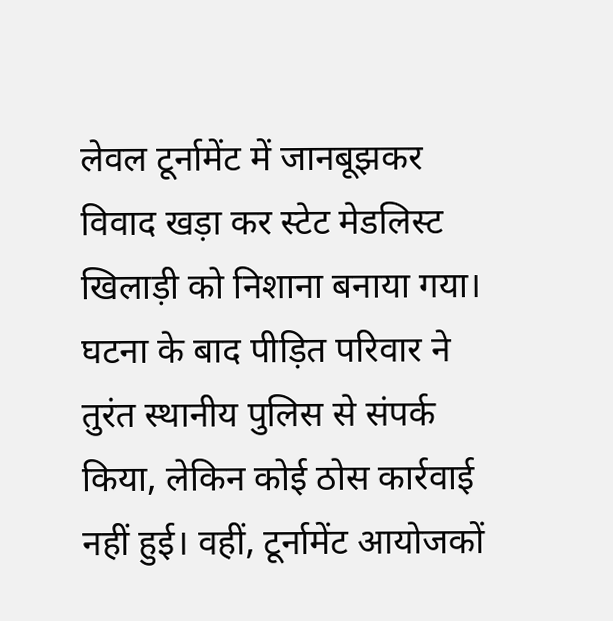लेवल टूर्नामेंट में जानबूझकर विवाद खड़ा कर स्टेट मेडलिस्ट खिलाड़ी को निशाना बनाया गया।
घटना के बाद पीड़ित परिवार ने तुरंत स्थानीय पुलिस से संपर्क किया, लेकिन कोई ठोस कार्रवाई नहीं हुई। वहीं, टूर्नामेंट आयोजकों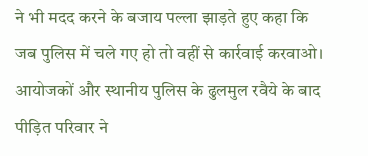ने भी मदद करने के बजाय पल्ला झाड़ते हुए कहा कि जब पुलिस में चले गए हो तो वहीं से कार्रवाई करवाओ। आयोजकों और स्थानीय पुलिस के ढुलमुल रवैये के बाद पीड़ित परिवार ने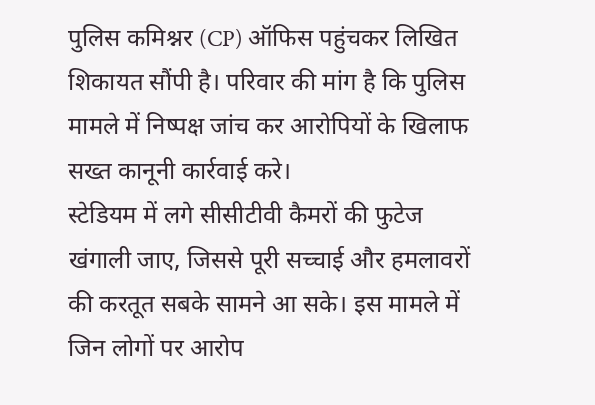पुलिस कमिश्नर (CP) ऑफिस पहुंचकर लिखित शिकायत सौंपी है। परिवार की मांग है कि पुलिस मामले में निष्पक्ष जांच कर आरोपियों के खिलाफ सख्त कानूनी कार्रवाई करे।
स्टेडियम में लगे सीसीटीवी कैमरों की फुटेज खंगाली जाए, जिससे पूरी सच्चाई और हमलावरों की करतूत सबके सामने आ सके। इस मामले में जिन लोगों पर आरोप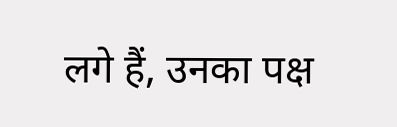लगे हैं, उनका पक्ष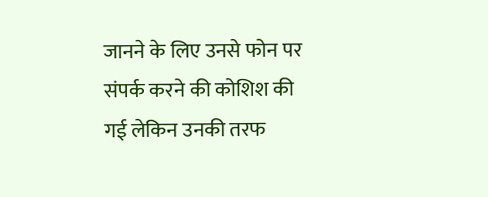जानने के लिए उनसे फोन पर संपर्क करने की कोशिश की गई लेकिन उनकी तरफ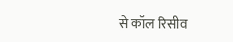से कॉल रिसीव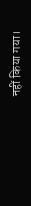नहीं किया गया।